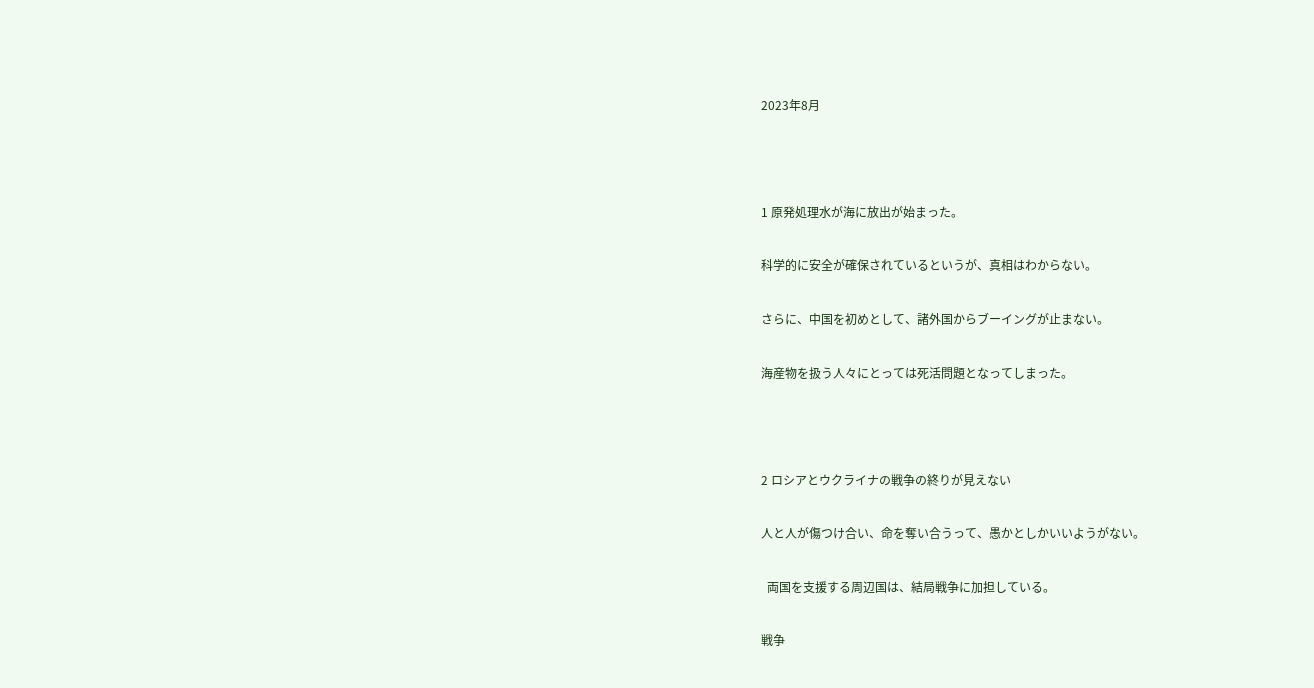2023年8月



1 原発処理水が海に放出が始まった。

科学的に安全が確保されているというが、真相はわからない。

さらに、中国を初めとして、諸外国からブーイングが止まない。

海産物を扱う人々にとっては死活問題となってしまった。



2 ロシアとウクライナの戦争の終りが見えない

人と人が傷つけ合い、命を奪い合うって、愚かとしかいいようがない。

  両国を支援する周辺国は、結局戦争に加担している。

戦争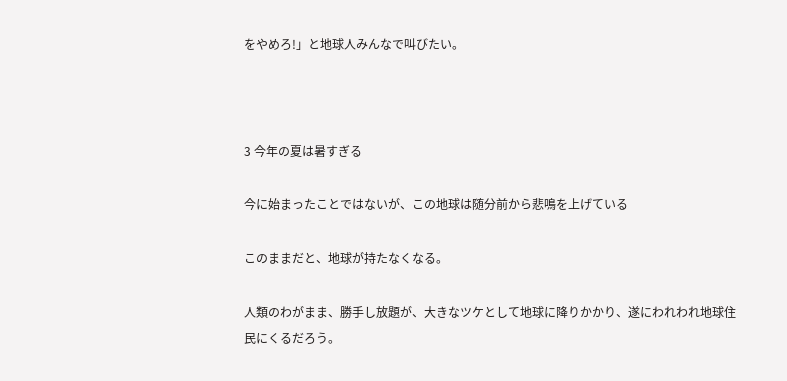をやめろ!」と地球人みんなで叫びたい。



3 今年の夏は暑すぎる

今に始まったことではないが、この地球は随分前から悲鳴を上げている

このままだと、地球が持たなくなる。

人類のわがまま、勝手し放題が、大きなツケとして地球に降りかかり、遂にわれわれ地球住民にくるだろう。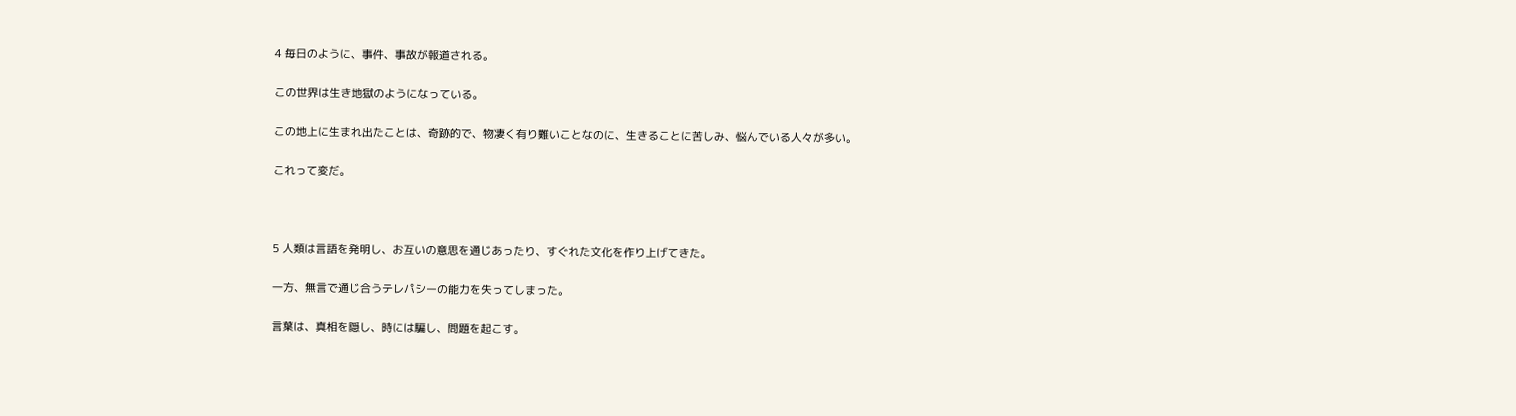4 毎日のように、事件、事故が報道される。

この世界は生き地獄のようになっている。

この地上に生まれ出たことは、奇跡的で、物凄く有り難いことなのに、生きることに苦しみ、悩んでいる人々が多い。

これって変だ。



5 人類は言語を発明し、お互いの意思を通じあったり、すぐれた文化を作り上げてきた。

一方、無言で通じ合うテレパシーの能力を失ってしまった。

言葉は、真相を隠し、時には騙し、問題を起こす。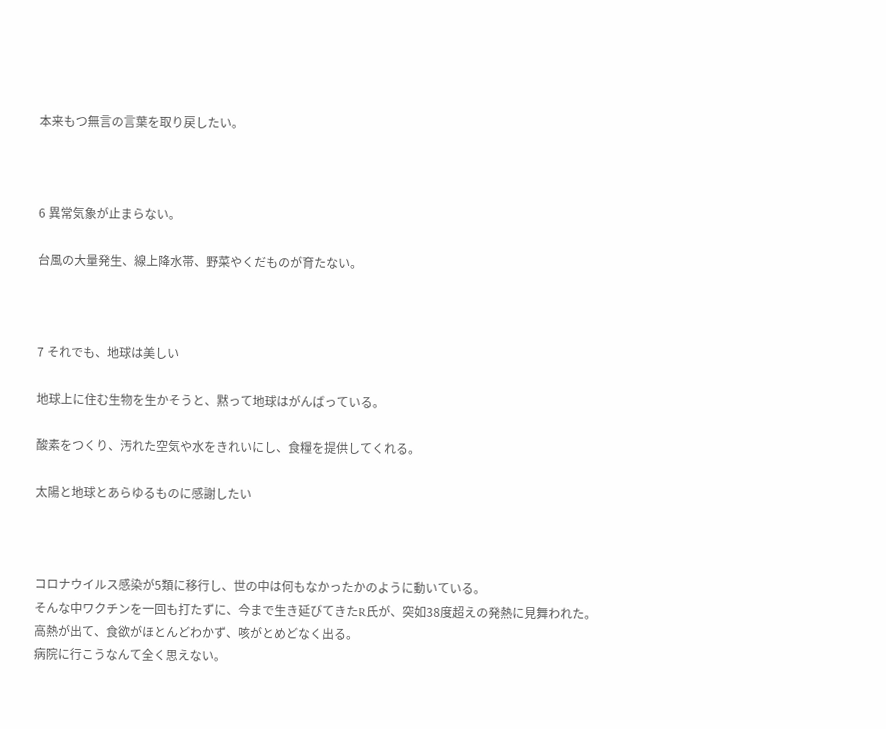本来もつ無言の言葉を取り戻したい。



6 異常気象が止まらない。

台風の大量発生、線上降水帯、野菜やくだものが育たない。



7 それでも、地球は美しい

地球上に住む生物を生かそうと、黙って地球はがんばっている。

酸素をつくり、汚れた空気や水をきれいにし、食糧を提供してくれる。

太陽と地球とあらゆるものに感謝したい



コロナウイルス感染が5類に移行し、世の中は何もなかったかのように動いている。
そんな中ワクチンを一回も打たずに、今まで生き延びてきたR氏が、突如38度超えの発熱に見舞われた。
高熱が出て、食欲がほとんどわかず、咳がとめどなく出る。
病院に行こうなんて全く思えない。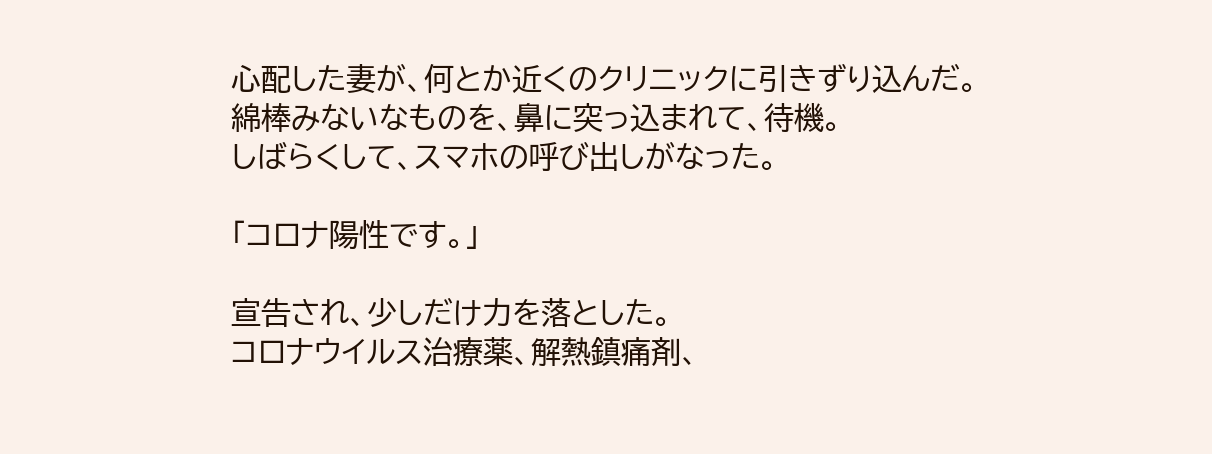心配した妻が、何とか近くのクリニックに引きずり込んだ。
綿棒みないなものを、鼻に突っ込まれて、待機。
しばらくして、スマホの呼び出しがなった。

「コロナ陽性です。」

宣告され、少しだけ力を落とした。
コロナウイルス治療薬、解熱鎮痛剤、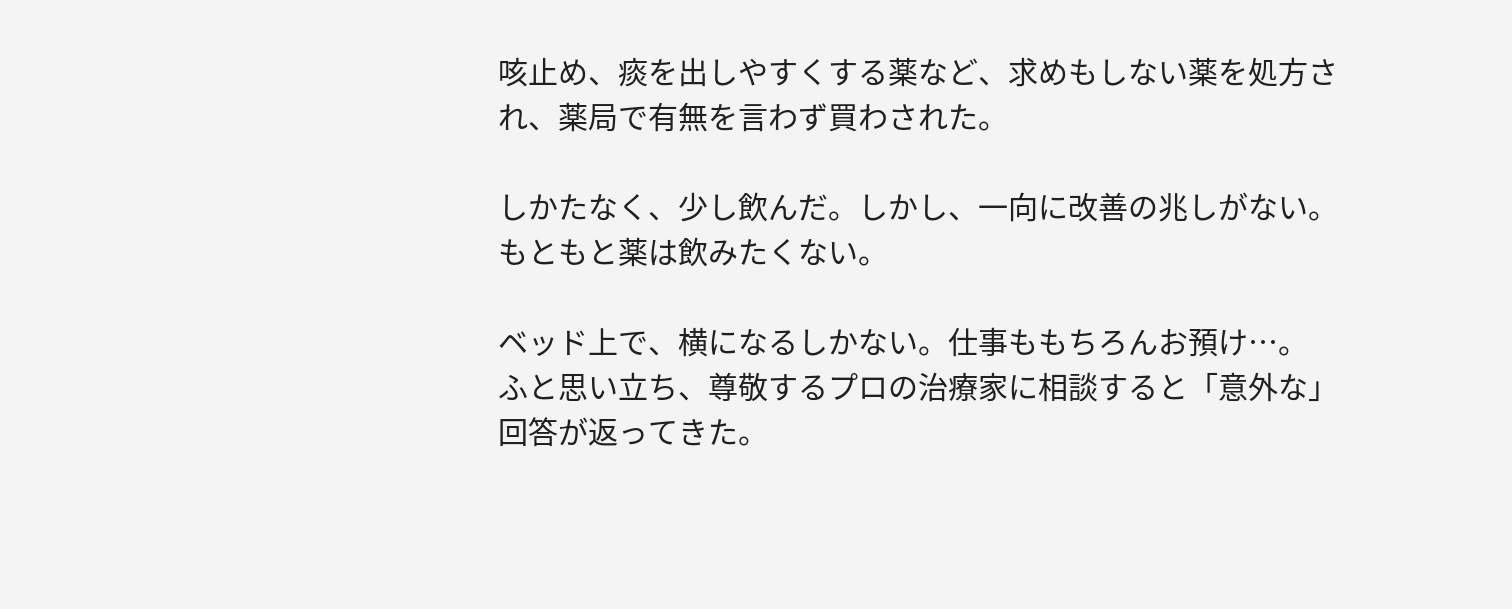咳止め、痰を出しやすくする薬など、求めもしない薬を処方され、薬局で有無を言わず買わされた。

しかたなく、少し飲んだ。しかし、一向に改善の兆しがない。
もともと薬は飲みたくない。

ベッド上で、横になるしかない。仕事ももちろんお預け…。
ふと思い立ち、尊敬するプロの治療家に相談すると「意外な」回答が返ってきた。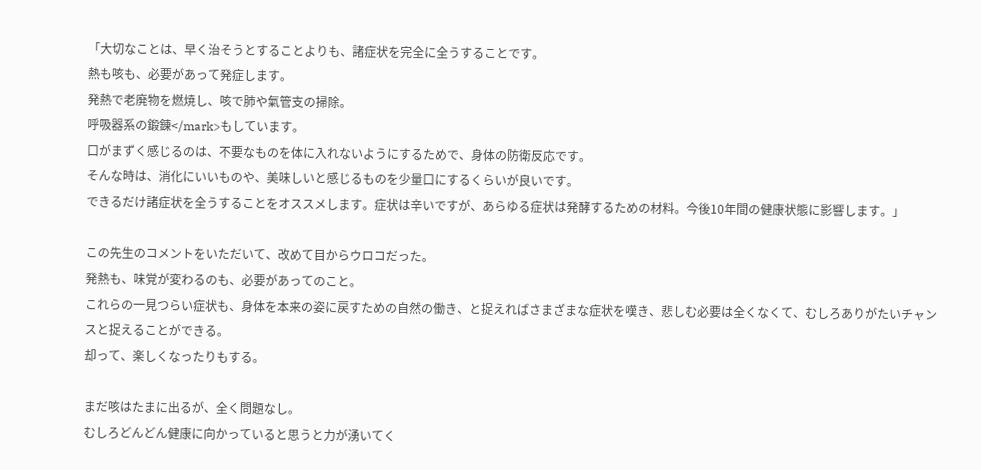「大切なことは、早く治そうとすることよりも、諸症状を完全に全うすることです。
熱も咳も、必要があって発症します。
発熱で老廃物を燃焼し、咳で肺や氣管支の掃除。
呼吸器系の鍛錬</mark>もしています。
口がまずく感じるのは、不要なものを体に入れないようにするためで、身体の防衛反応です。
そんな時は、消化にいいものや、美味しいと感じるものを少量口にするくらいが良いです。
できるだけ諸症状を全うすることをオススメします。症状は辛いですが、あらゆる症状は発酵するための材料。今後10年間の健康状態に影響します。」

この先生のコメントをいただいて、改めて目からウロコだった。
発熱も、味覚が変わるのも、必要があってのこと。
これらの一見つらい症状も、身体を本来の姿に戻すための自然の働き、と捉えればさまざまな症状を嘆き、悲しむ必要は全くなくて、むしろありがたいチャンスと捉えることができる。
却って、楽しくなったりもする。

まだ咳はたまに出るが、全く問題なし。
むしろどんどん健康に向かっていると思うと力が湧いてく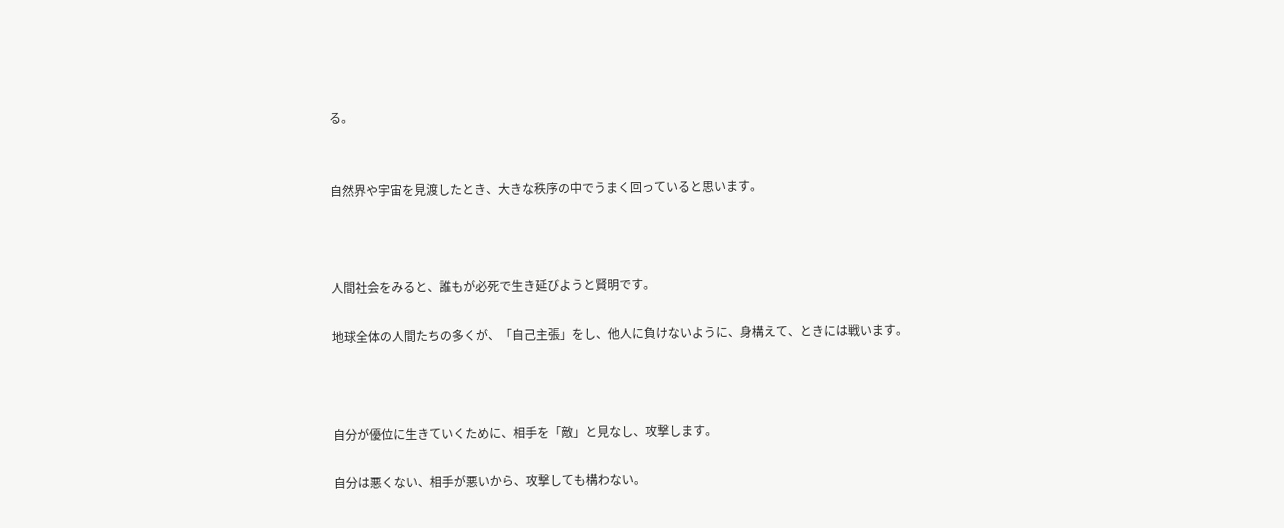る。


自然界や宇宙を見渡したとき、大きな秩序の中でうまく回っていると思います。



人間社会をみると、誰もが必死で生き延びようと賢明です。

地球全体の人間たちの多くが、「自己主張」をし、他人に負けないように、身構えて、ときには戦います。



自分が優位に生きていくために、相手を「敵」と見なし、攻撃します。

自分は悪くない、相手が悪いから、攻撃しても構わない。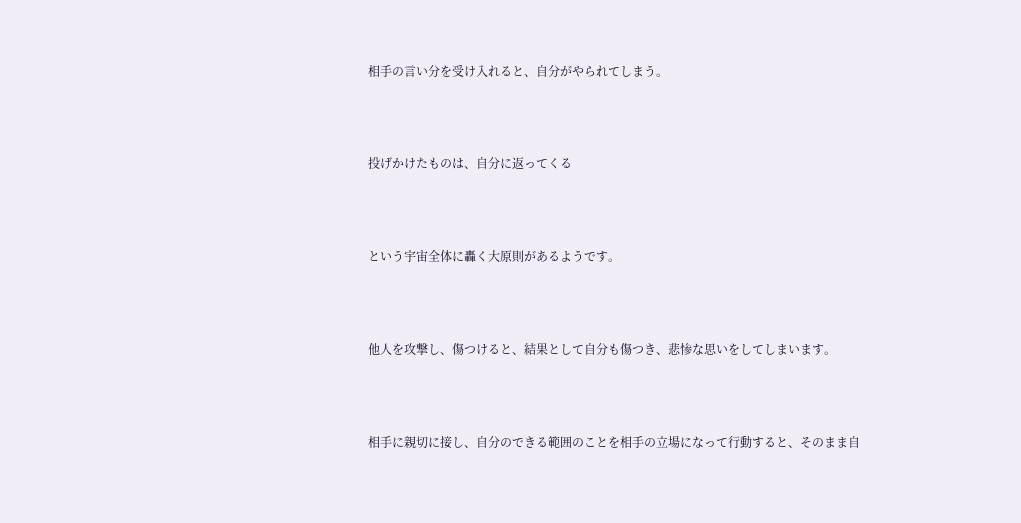相手の言い分を受け入れると、自分がやられてしまう。



投げかけたものは、自分に返ってくる



という宇宙全体に轟く大原則があるようです。



他人を攻撃し、傷つけると、結果として自分も傷つき、悲惨な思いをしてしまいます。



相手に親切に接し、自分のできる範囲のことを相手の立場になって行動すると、そのまま自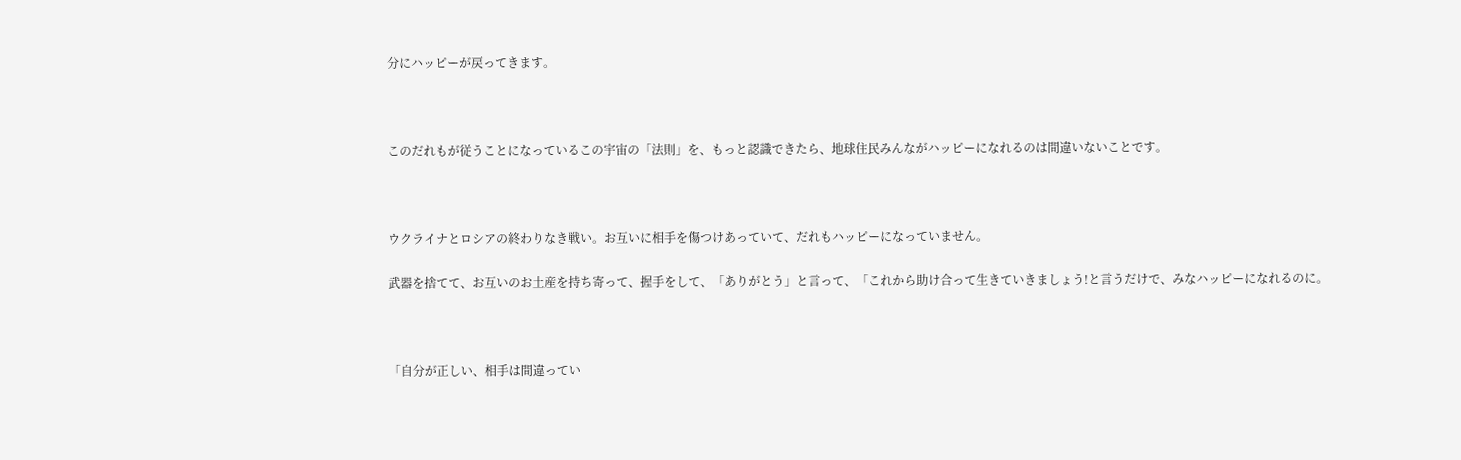分にハッピーが戻ってきます。



このだれもが従うことになっているこの宇宙の「法則」を、もっと認識できたら、地球住民みんながハッピーになれるのは間違いないことです。



ウクライナとロシアの終わりなき戦い。お互いに相手を傷つけあっていて、だれもハッピーになっていません。

武器を捨てて、お互いのお土産を持ち寄って、握手をして、「ありがとう」と言って、「これから助け合って生きていきましょう!と言うだけで、みなハッピーになれるのに。



「自分が正しい、相手は間違ってい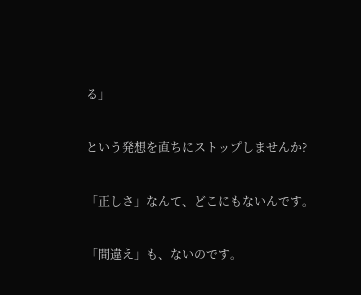る」

という発想を直ちにストップしませんか?

「正しさ」なんて、どこにもないんです。

「間違え」も、ないのです。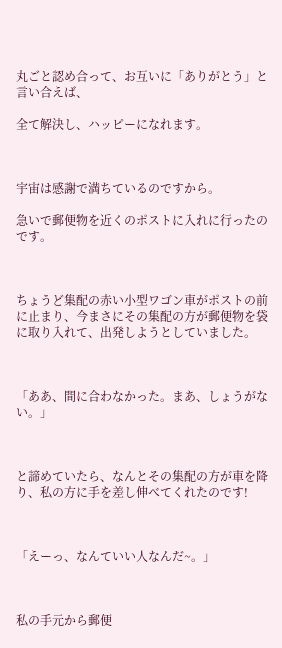丸ごと認め合って、お互いに「ありがとう」と言い合えば、

全て解決し、ハッピーになれます。



宇宙は感謝で満ちているのですから。

急いで郵便物を近くのポストに入れに行ったのです。



ちょうど集配の赤い小型ワゴン車がポストの前に止まり、今まさにその集配の方が郵便物を袋に取り入れて、出発しようとしていました。



「ああ、間に合わなかった。まあ、しょうがない。」



と諦めていたら、なんとその集配の方が車を降り、私の方に手を差し伸べてくれたのです!



「えーっ、なんていい人なんだ~。」



私の手元から郵便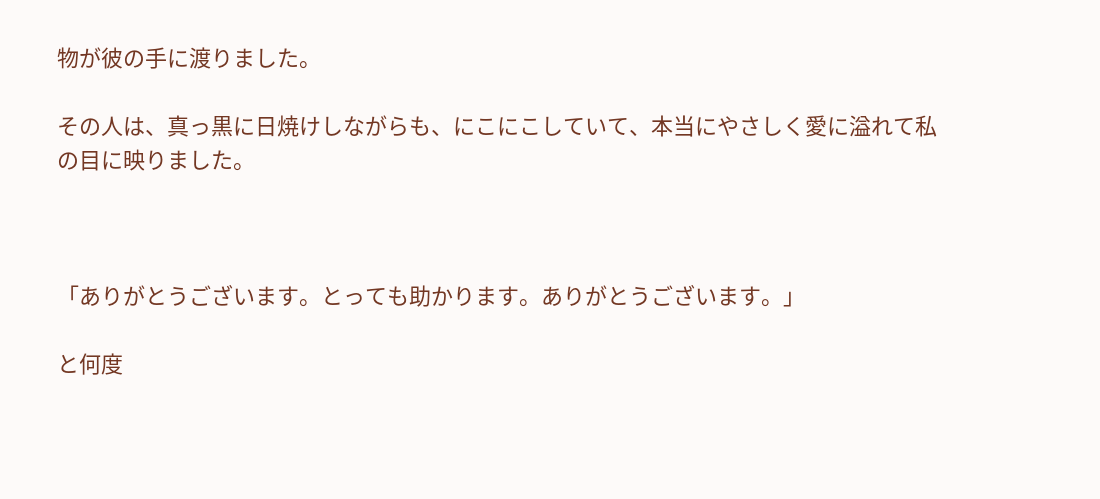物が彼の手に渡りました。

その人は、真っ黒に日焼けしながらも、にこにこしていて、本当にやさしく愛に溢れて私の目に映りました。



「ありがとうございます。とっても助かります。ありがとうございます。」

と何度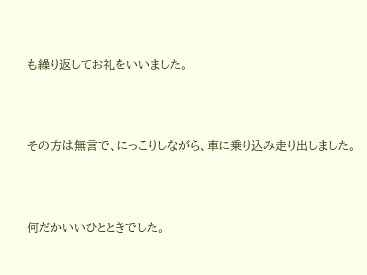も繰り返してお礼をいいました。



その方は無言で、にっこりしながら、車に乗り込み走り出しました。



何だかいいひとときでした。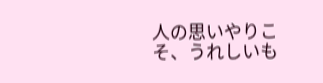人の思いやりこそ、うれしいも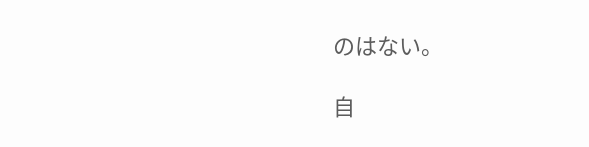のはない。

自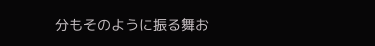分もそのように振る舞お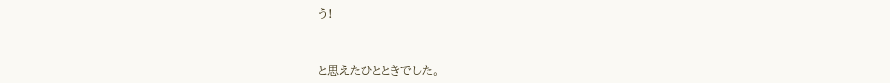う!



と思えたひとときでした。